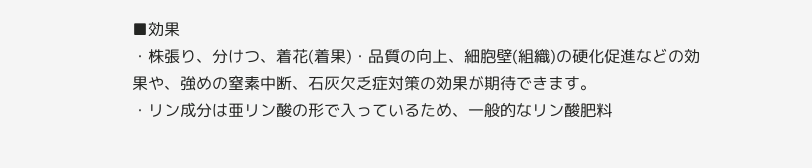■効果
・株張り、分けつ、着花(着果)・品質の向上、細胞壁(組織)の硬化促進などの効果や、強めの窒素中断、石灰欠乏症対策の効果が期待できます。
・リン成分は亜リン酸の形で入っているため、一般的なリン酸肥料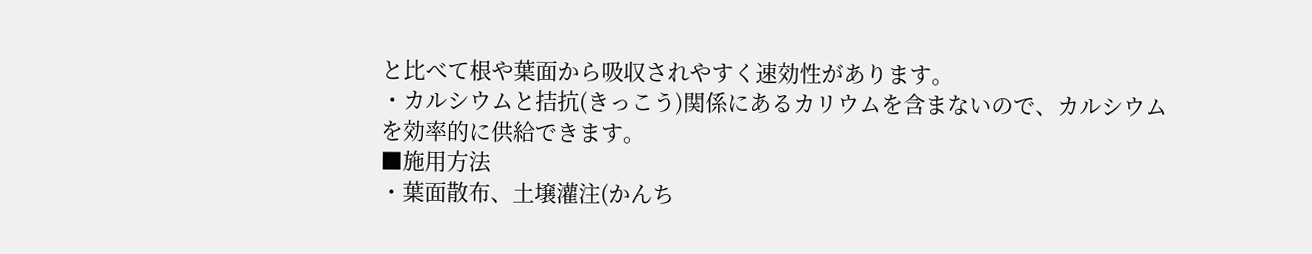と比べて根や葉面から吸収されやすく速効性があります。
・カルシウムと拮抗(きっこう)関係にあるカリウムを含まないので、カルシウムを効率的に供給できます。
■施用方法
・葉面散布、土壌灌注(かんち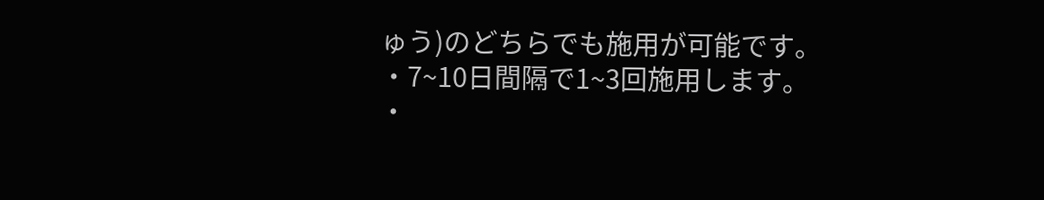ゅう)のどちらでも施用が可能です。
・7~10日間隔で1~3回施用します。
・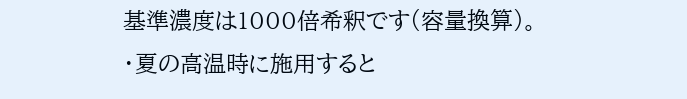基準濃度は1000倍希釈です(容量換算)。
・夏の高温時に施用すると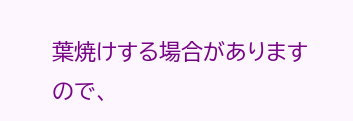葉焼けする場合がありますので、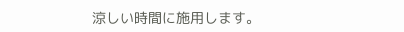涼しい時間に施用します。